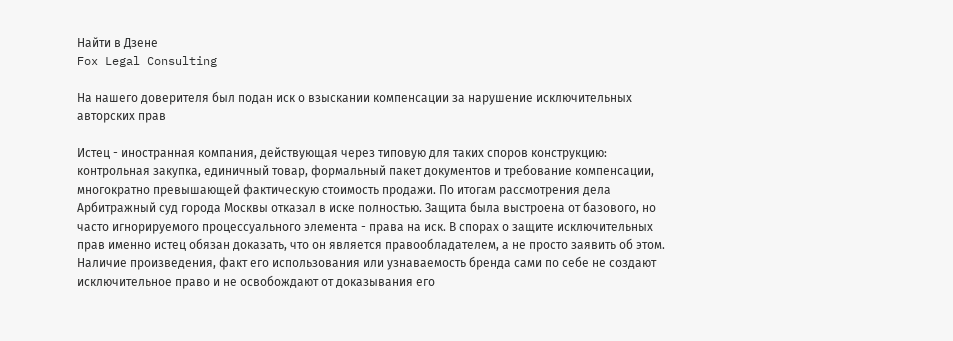Найти в Дзене
Fox Legal Consulting

На нашего доверителя был подан иск о взыскании компенсации за нарушение исключительных авторских прав

Истец - иностранная компания, действующая через типовую для таких споров конструкцию: контрольная закупка, единичный товар, формальный пакет документов и требование компенсации, многократно превышающей фактическую стоимость продажи. По итогам рассмотрения дела Арбитражный суд города Москвы отказал в иске полностью. Защита была выстроена от базового, но часто игнорируемого процессуального элемента - права на иск. В спорах о защите исключительных прав именно истец обязан доказать, что он является правообладателем, а не просто заявить об этом. Наличие произведения, факт его использования или узнаваемость бренда сами по себе не создают исключительное право и не освобождают от доказывания его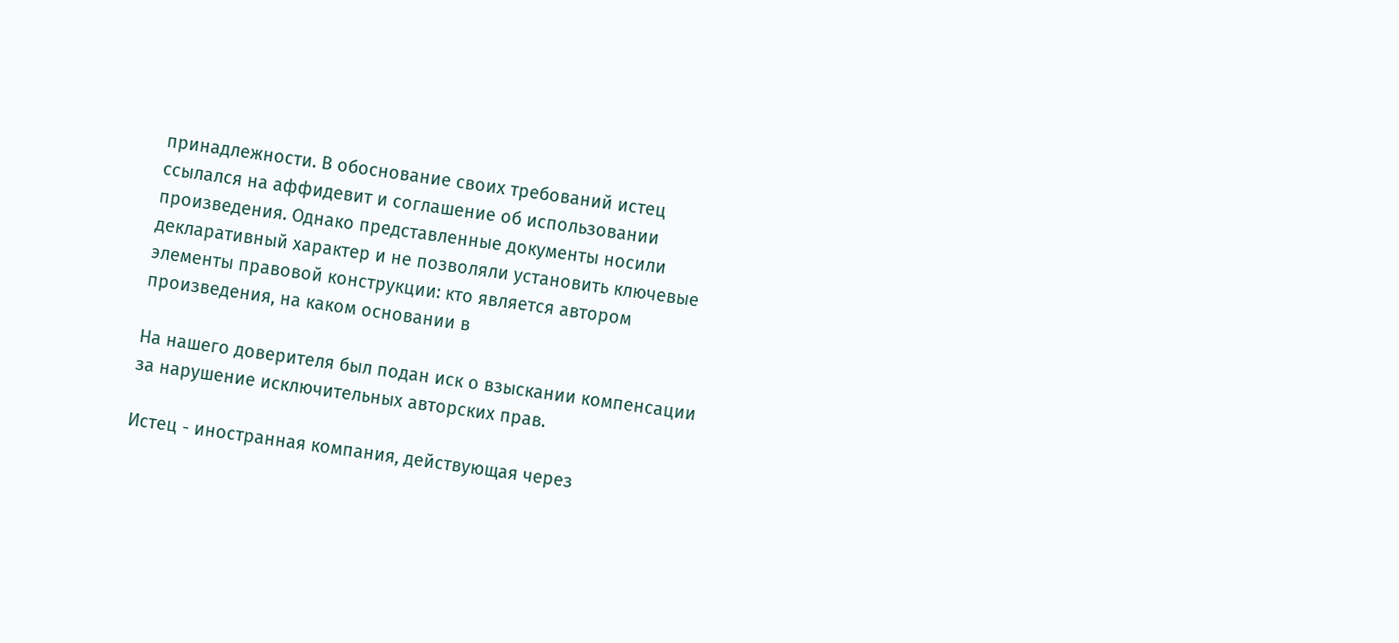принадлежности. В обоснование своих требований истец ссылался на аффидевит и соглашение об использовании произведения. Однако представленные документы носили декларативный характер и не позволяли установить ключевые элементы правовой конструкции: кто является автором произведения, на каком основании в

На нашего доверителя был подан иск о взыскании компенсации за нарушение исключительных авторских прав.

Истец - иностранная компания, действующая через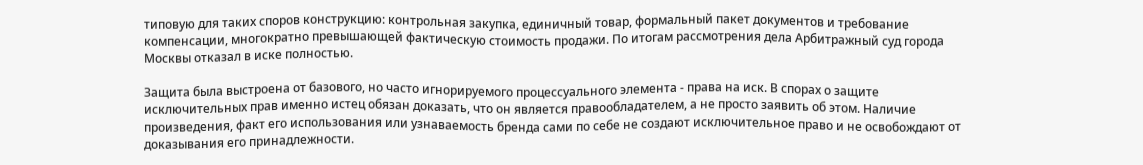типовую для таких споров конструкцию: контрольная закупка, единичный товар, формальный пакет документов и требование компенсации, многократно превышающей фактическую стоимость продажи. По итогам рассмотрения дела Арбитражный суд города Москвы отказал в иске полностью.

Защита была выстроена от базового, но часто игнорируемого процессуального элемента - права на иск. В спорах о защите исключительных прав именно истец обязан доказать, что он является правообладателем, а не просто заявить об этом. Наличие произведения, факт его использования или узнаваемость бренда сами по себе не создают исключительное право и не освобождают от доказывания его принадлежности.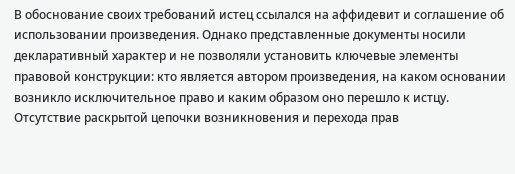В обоснование своих требований истец ссылался на аффидевит и соглашение об использовании произведения. Однако представленные документы носили декларативный характер и не позволяли установить ключевые элементы правовой конструкции: кто является автором произведения, на каком основании возникло исключительное право и каким образом оно перешло к истцу. Отсутствие раскрытой цепочки возникновения и перехода прав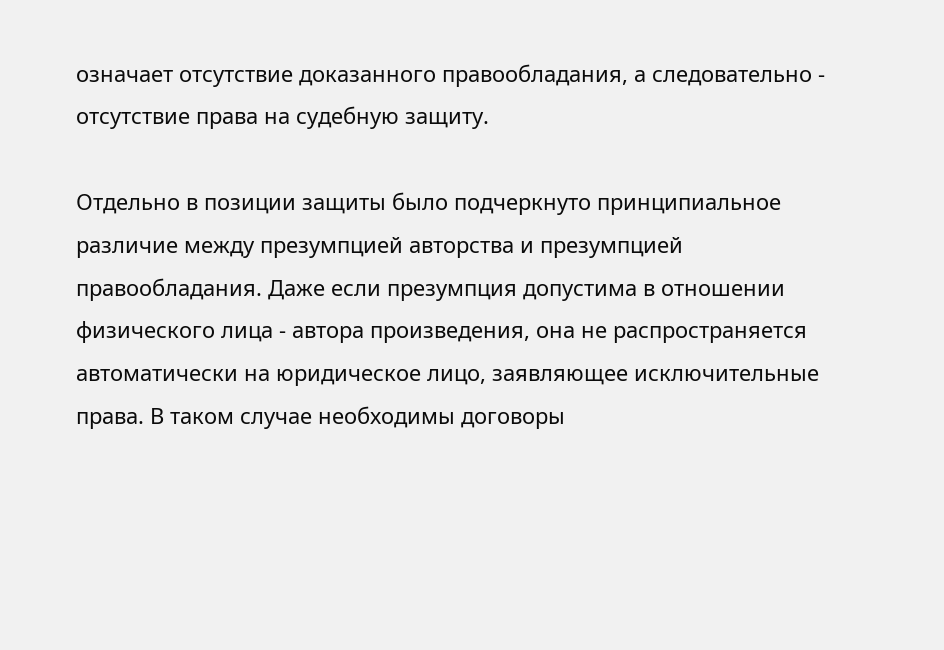означает отсутствие доказанного правообладания, а следовательно - отсутствие права на судебную защиту.

Отдельно в позиции защиты было подчеркнуто принципиальное различие между презумпцией авторства и презумпцией правообладания. Даже если презумпция допустима в отношении физического лица - автора произведения, она не распространяется автоматически на юридическое лицо, заявляющее исключительные права. В таком случае необходимы договоры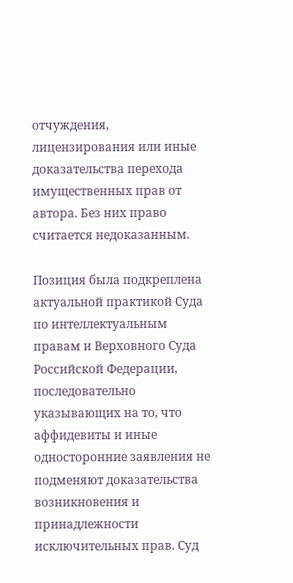отчуждения, лицензирования или иные доказательства перехода имущественных прав от автора. Без них право считается недоказанным.

Позиция была подкреплена актуальной практикой Суда по интеллектуальным правам и Верховного Суда Российской Федерации, последовательно указывающих на то, что аффидевиты и иные односторонние заявления не подменяют доказательства возникновения и принадлежности исключительных прав. Суд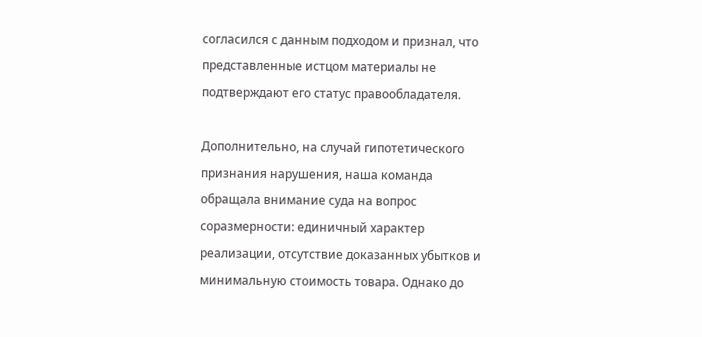согласился с данным подходом и признал, что представленные истцом материалы не подтверждают его статус правообладателя.

Дополнительно, на случай гипотетического признания нарушения, наша команда обращала внимание суда на вопрос соразмерности: единичный характер реализации, отсутствие доказанных убытков и минимальную стоимость товара. Однако до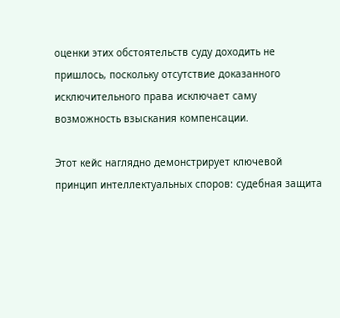оценки этих обстоятельств суду доходить не пришлось, поскольку отсутствие доказанного исключительного права исключает саму возможность взыскания компенсации.

Этот кейс наглядно демонстрирует ключевой принцип интеллектуальных споров: судебная защита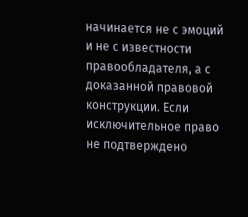начинается не с эмоций и не с известности правообладателя, а с доказанной правовой конструкции. Если исключительное право не подтверждено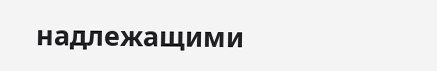надлежащими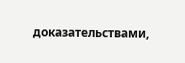доказательствами,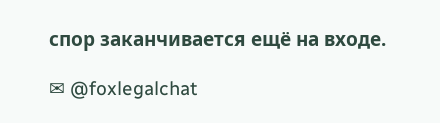спор заканчивается ещё на входе.

✉ @foxlegalchat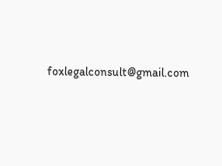foxlegalconsult@gmail.com